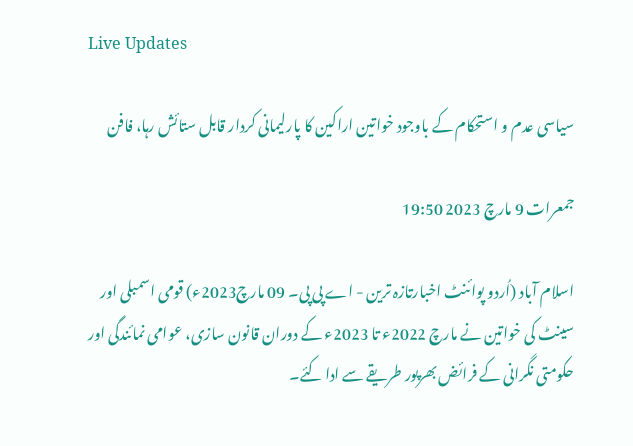Live Updates

سیاسی عدم و استحکام کے باوجود خواتین اراکین کا پارلیمانی کردار قابل ستائش رہا، فافن

جمعرات 9 مارچ 2023 19:50

اسلام آباد (اُردو پوائنٹ اخبارتازہ ترین - اے پی پی۔ 09 مارچ2023ء) قومی اسمبلی اور سینٹ کی خواتین نے مارچ 2022ء تا 2023ء کے دوران قانون سازی، عوامی نمائندگی اور حکومتی نگرانی کے فرائض بھرپور طریقے سے ادا کئے۔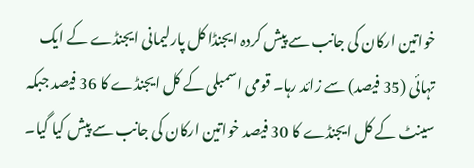خواتین ارکان کی جانب سے پیش کردہ ایجنڈا کل پارلیمانی ایجنڈے کے ایک تہائی (35 فیصد) سے زائد رہا۔ قومی اسمبلی کے کل ایجنڈے کا 36 فیصد جبکہ سینٹ کے کل ایجنڈے کا 30 فیصد خواتین ارکان کی جانب سے پیش کیا گیا۔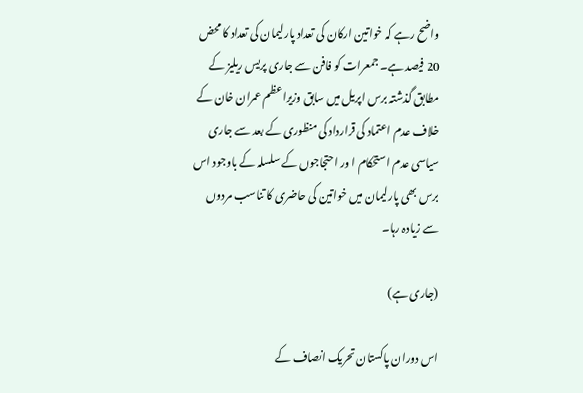واضح رہے کہ خواتین ارکان کی تعداد پارلیمان کی تعداد کا محض 20 فیصد ہے۔ جمعرات کو فافن سے جاری پریس ریلیز کے مطابق گذشتہ برس اپریل میں سابق وزیراعظم عمران خان کے خلاف عدم اعتماد کی قرارداد کی منظوری کے بعد سے جاری سیاسی عدم استحکام ا ور احتجاجوں کے سلسلہ کے باوجود اس برس بھی پارلیمان میں خواتین کی حاضری کا تناسب مردوں سے زیادہ رہا۔

(جاری ہے)

اس دوران پاکستان تحریک انصاف کے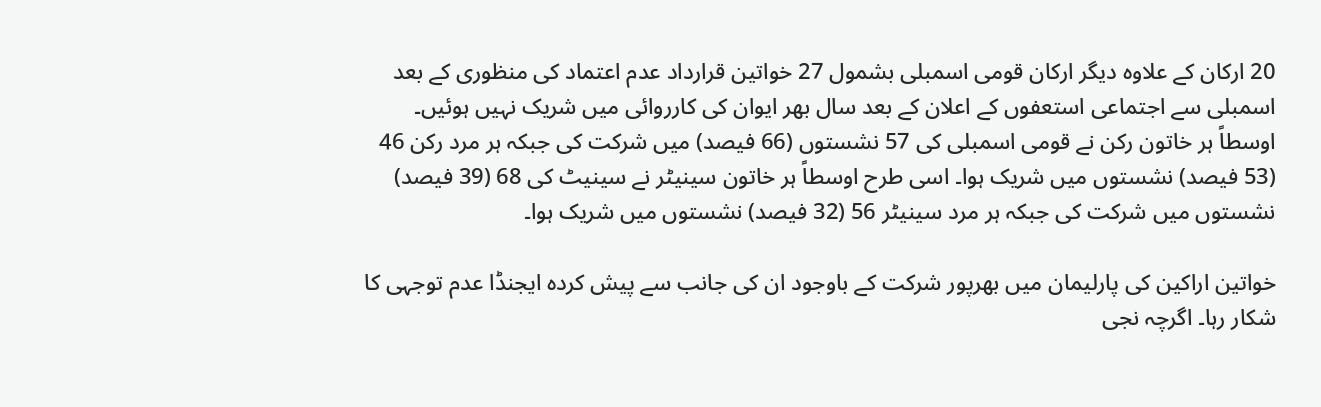20 ارکان کے علاوہ دیگر ارکان قومی اسمبلی بشمول 27 خواتین قرارداد عدم اعتماد کی منظوری کے بعد اسمبلی سے اجتماعی استعفوں کے اعلان کے بعد سال بھر ایوان کی کارروائی میں شریک نہیں ہوئیں۔ اوسطاً ہر خاتون رکن نے قومی اسمبلی کی 57 نشستوں (66 فیصد) میں شرکت کی جبکہ ہر مرد رکن 46 (53 فیصد) نشستوں میں شریک ہوا۔ اسی طرح اوسطاً ہر خاتون سینیٹر نے سینیٹ کی 68 (39 فیصد) نشستوں میں شرکت کی جبکہ ہر مرد سینیٹر 56 (32 فیصد) نشستوں میں شریک ہوا۔

خواتین اراکین کی پارلیمان میں بھرپور شرکت کے باوجود ان کی جانب سے پیش کردہ ایجنڈا عدم توجہی کا شکار رہا۔ اگرچہ نجی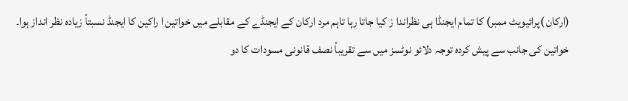(ارکان )پرائیویٹ ممبر) کا تمام ایجنڈا ہی نظراندا ز کیا جاتا رہا تاہم مرد ارکان کے ایجنڈے کے مقابلے میں خواتین ا راکین کا ایجنڈ نسبتاً زیادہ نظر انداز ہوا۔ خواتین کی جانب سے پیش کردہ توجہ دلائو نوٹسز میں سے تقریباً نصف قانونی مسودات کا دو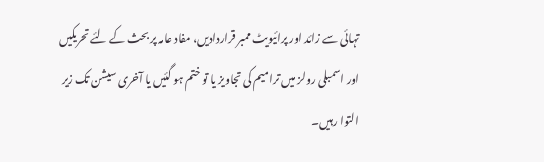تہائی سے زائد اور پرائیویٹ ممبر قراردادیں، مفاد عامہ پر بحث کے لئے تحریکیں اور اسمبلی رولز میں ترامیم کی تجاویز یا تو ختم ہو گئیں یا آخری سیشن تک زیر التوا رہیں۔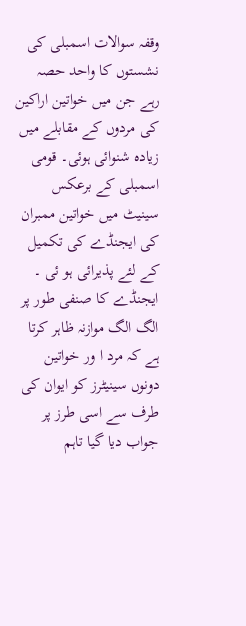وقفہ سوالات اسمبلی کی نشستوں کا واحد حصہ رہے جن میں خواتین اراکین کی مردوں کے مقابلے میں زیادہ شنوائی ہوئی۔ قومی اسمبلی کے برعکس سینیٹ میں خواتین ممبران کی ایجنڈے کی تکمیل کے لئے پذیرائی ہو ئی ۔ ایجنڈے کا صنفی طور پر الگ الگ موازنہ ظاہر کرتا ہے کہ مرد ا ور خواتین دونوں سینیٹرز کو ایوان کی طرف سے اسی طرز پر جواب دیا گیا تاہم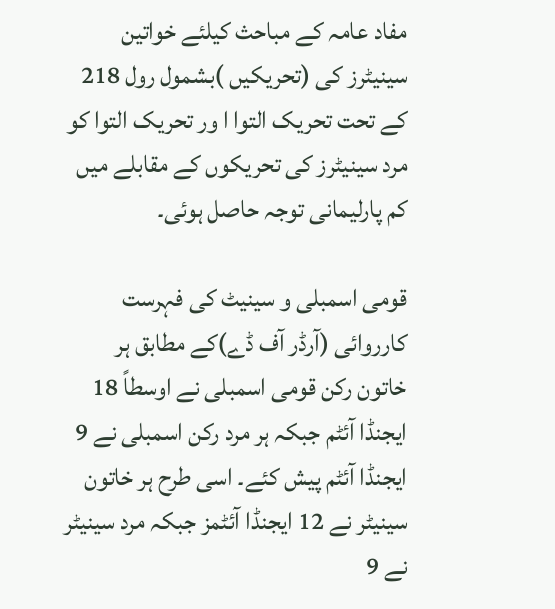مفاد عامہ کے مباحث کیلئے خواتین سینیٹرز کی (تحریکیں )بشمول رول 218 کے تحت تحریک التوا ا ور تحریک التوا کو مرد سینیٹرز کی تحریکوں کے مقابلے میں کم پارلیمانی توجہ حاصل ہوئی۔

قومی اسمبلی و سینیٹ کی فہرست کارروائی (آرڈر آف ڈے)کے مطابق ہر خاتون رکن قومی اسمبلی نے اوسطاً 18 ایجنڈا آئٹم جبکہ ہر مرد رکن اسمبلی نے 9 ایجنڈا آئٹم پیش کئے۔ اسی طرح ہر خاتون سینیٹر نے 12 ایجنڈا آئٹمز جبکہ مرد سینیٹر نے 9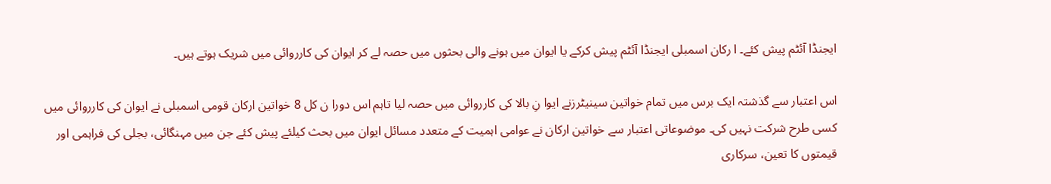ایجنڈا آئٹم پیش کئے۔ ا رکان اسمبلی ایجنڈا آئٹم پیش کرکے یا ایوان میں ہونے والی بحثوں میں حصہ لے کر ایوان کی کارروائی میں شریک ہوتے ہیں۔

اس اعتبار سے گذشتہ ایک برس میں تمام خواتین سینیٹرزنے ایوا نِ بالا کی کارروائی میں حصہ لیا تاہم اس دورا ن کل 8 خواتین ارکان قومی اسمبلی نے ایوان کی کارروائی میں کسی طرح شرکت نہیں کی۔ موضوعاتی اعتبار سے خواتین ارکان نے عوامی اہمیت کے متعدد مسائل ایوان میں بحث کیلئے پیش کئے جن میں مہنگائی، بجلی کی فراہمی اور قیمتوں کا تعین، سرکاری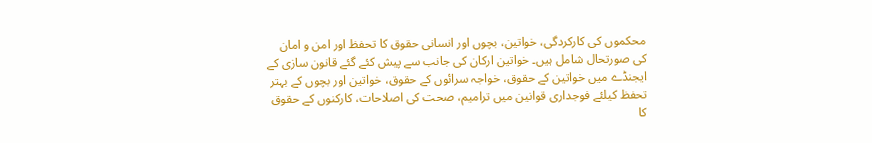محکموں کی کارکردگی، خواتین، بچوں اور انسانی حقوق کا تحفظ اور امن و امان کی صورتحال شامل ہیں۔ خواتین ارکان کی جانب سے پیش کئے گئے قانون سازی کے ایجنڈے میں خواتین کے حقوق، خواجہ سرائوں کے حقوق، خواتین اور بچوں کے بہتر تحفظ کیلئے فوجداری قوانین میں ترامیم، صحت کی اصلاحات، کارکنوں کے حقوق کا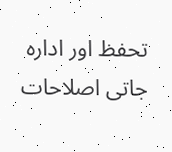تحفظ اور ادارہ جاتی اصلاحات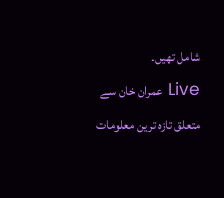شامل تھیں۔
Live عمران خان سے متعلق تازہ ترین معلومات